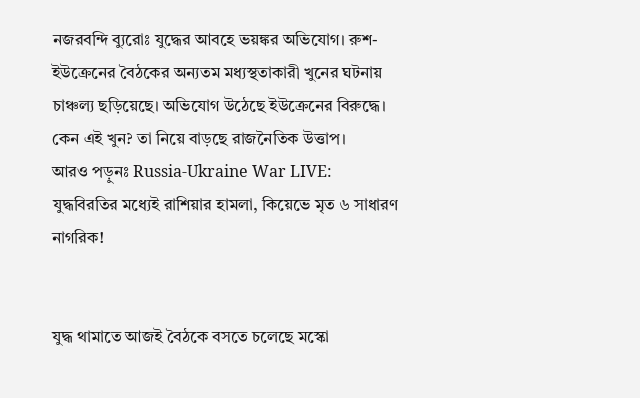নজরবন্দি ব্যুরোঃ যুদ্ধের আবহে ভয়ঙ্কর অভিযোগ। রুশ-ইউক্রেনের বৈঠকের অন্যতম মধ্যস্থতাকারী খুনের ঘটনায় চাঞ্চল্য ছড়িয়েছে। অভিযোগ উঠেছে ইউক্রেনের বিরুদ্ধে। কেন এই খুন? তা নিয়ে বাড়ছে রাজনৈতিক উত্তাপ।
আরও পড়ুনঃ Russia-Ukraine War LIVE: যুদ্ধবিরতির মধ্যেই রাশিয়ার হামলা, কিয়েভে মৃত ৬ সাধারণ নাগরিক!


যুদ্ধ থামাতে আজই বৈঠকে বসতে চলেছে মস্কো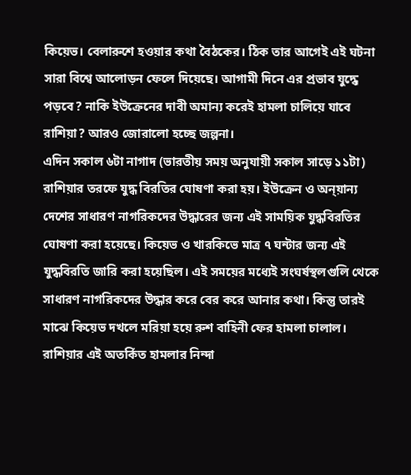কিয়েভ। বেলারুশে হওয়ার কথা বৈঠকের। ঠিক তার আগেই এই ঘটনা সারা বিশ্বে আলোড়ন ফেলে দিয়েছে। আগামী দিনে এর প্রভাব যুদ্ধে পড়বে? নাকি ইউক্রেনের দাবী অমান্য করেই হামলা চালিয়ে যাবে রাশিয়া? আরও জোরালো হচ্ছে জল্পনা।
এদিন সকাল ৬টা নাগাদ (ভারতীয় সময় অনুযায়ী সকাল সাড়ে ১১টা) রাশিয়ার তরফে যুদ্ধ বিরতির ঘোষণা করা হয়। ইউক্রেন ও অন্য়ান্য দেশের সাধারণ নাগরিকদের উদ্ধারের জন্য এই সাময়িক যুদ্ধবিরতির ঘোষণা করা হয়েছে। কিয়েভ ও খারকিভে মাত্র ৭ ঘন্টার জন্য এই যুদ্ধবিরতি জারি করা হয়েছিল। এই সময়ের মধ্যেই সংঘর্ষস্থলগুলি থেকে সাধারণ নাগরিকদের উদ্ধার করে বের করে আনার কথা। কিন্তু তারই মাঝে কিয়েভ দখলে মরিয়া হয়ে রুশ বাহিনী ফের হামলা চালাল।
রাশিয়ার এই অতর্কিত হামলার নিন্দা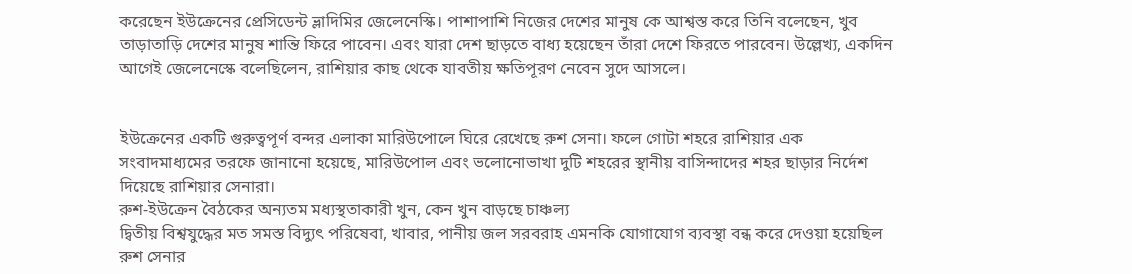করেছেন ইউক্রেনের প্রেসিডেন্ট ভ্লাদিমির জেলেনেস্কি। পাশাপাশি নিজের দেশের মানুষ কে আশ্বস্ত করে তিনি বলেছেন, খুব তাড়াতাড়ি দেশের মানুষ শান্তি ফিরে পাবেন। এবং যারা দেশ ছাড়তে বাধ্য হয়েছেন তাঁরা দেশে ফিরতে পারবেন। উল্লেখ্য, একদিন আগেই জেলেনেস্কে বলেছিলেন, রাশিয়ার কাছ থেকে যাবতীয় ক্ষতিপূরণ নেবেন সুদে আসলে।


ইউক্রেনের একটি গুরুত্বপূর্ণ বন্দর এলাকা মারিউপোলে ঘিরে রেখেছে রুশ সেনা। ফলে গোটা শহরে রাশিয়ার এক সংবাদমাধ্যমের তরফে জানানো হয়েছে, মারিউপোল এবং ভলোনোভাখা দুটি শহরের স্থানীয় বাসিন্দাদের শহর ছাড়ার নির্দেশ দিয়েছে রাশিয়ার সেনারা।
রুশ-ইউক্রেন বৈঠকের অন্যতম মধ্যস্থতাকারী খুন, কেন খুন বাড়ছে চাঞ্চল্য
দ্বিতীয় বিশ্বযুদ্ধের মত সমস্ত বিদ্যুৎ পরিষেবা, খাবার, পানীয় জল সরবরাহ এমনকি যোগাযোগ ব্যবস্থা বন্ধ করে দেওয়া হয়েছিল রুশ সেনার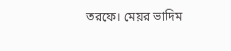তরফে। মেয়র ভাদিম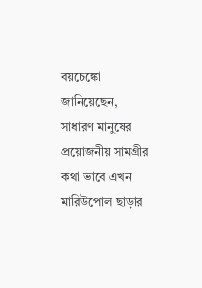বয়চেঙ্কো জানিয়েছেন, সাধারণ মানুষের প্রয়োজনীয় সামগ্রীর কথা ভাবে এখন মারিউপোল ছাড়ার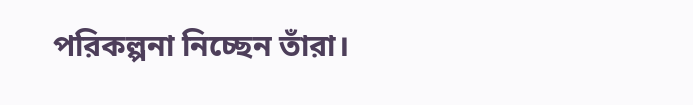পরিকল্পনা নিচ্ছেন তাঁরা।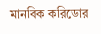মানবিক করিডোর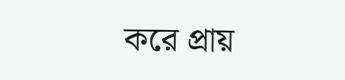করে প্রায়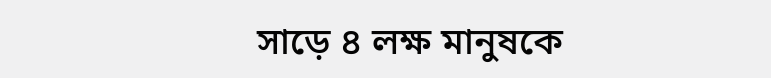সাড়ে ৪ লক্ষ মানুষকে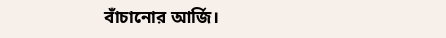বাঁচানোর আর্জি।